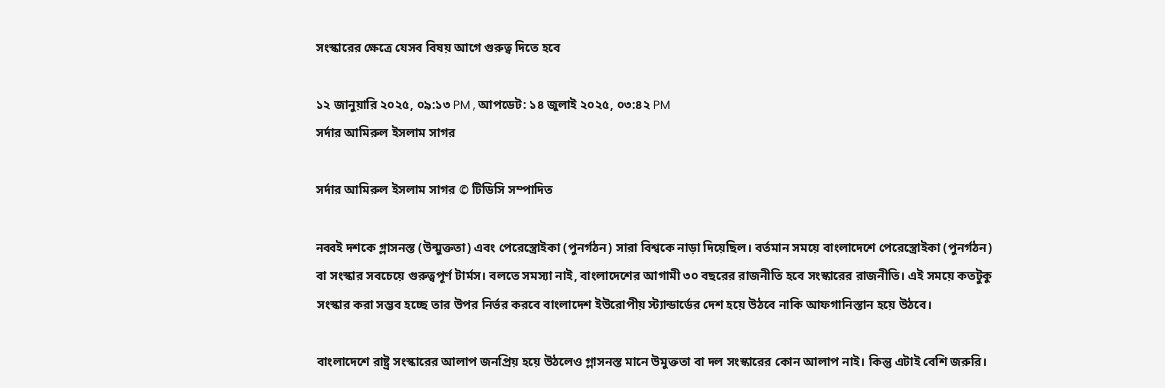সংস্কারের ক্ষেত্রে যেসব বিষয় আগে গুরুত্ব দিতে হবে

১২ জানুয়ারি ২০২৫, ০৯:১৩ PM , আপডেট: ১৪ জুলাই ২০২৫, ০৩:৪২ PM
সর্দার আমিরুল ইসলাম সাগর

সর্দার আমিরুল ইসলাম সাগর © টিডিসি সম্পাদিত

নব্বই দশকে গ্লাসনস্ত (উন্মুক্ততা) এবং পেরেস্ত্রোইকা (পুনর্গঠন) সারা বিশ্বকে নাড়া দিয়েছিল। বর্তমান সময়ে বাংলাদেশে পেরেস্ত্রোইকা (পুনর্গঠন) বা সংস্কার সবচেয়ে গুরুত্বপূর্ণ টার্মস। বলতে সমস্যা নাই, বাংলাদেশের আগামী ৩০ বছরের রাজনীতি হবে সংস্কারের রাজনীতি। এই সময়ে কতটুকু সংস্কার করা সম্ভব হচ্ছে তার উপর নির্ভর করবে বাংলাদেশ ইউরোপীয় স্ট্যান্ডার্ডের দেশ হয়ে উঠবে নাকি আফগানিস্তান হয়ে উঠবে।

বাংলাদেশে রাষ্ট্র সংস্কারের আলাপ জনপ্রিয় হয়ে উঠলেও গ্লাসনস্ত মানে উমুক্ততা বা দল সংস্কারের কোন আলাপ নাই। কিন্তু এটাই বেশি জরুরি।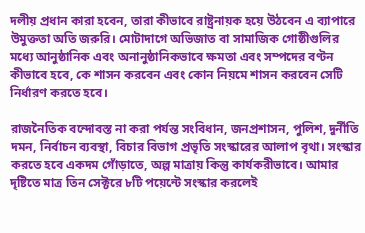দলীয় প্রধান কারা হবেন, তারা কীভাবে রাষ্ট্রনায়ক হয়ে উঠবেন এ ব্যাপারে উমুক্ততা অতি জরুরি। মোটাদাগে অভিজাত বা সামাজিক গোষ্ঠীগুলির মধ্যে আনুষ্ঠানিক এবং অনানুষ্ঠানিকভাবে ক্ষমতা এবং সম্পদের বণ্টন কীভাবে হবে, কে শাসন করবেন এবং কোন নিয়মে শাসন করবেন সেটি নির্ধারণ করতে হবে।

রাজনৈতিক বন্দোবস্ত না করা পর্যন্ত সংবিধান, জনপ্রশাসন, পুলিশ, দুর্নীতি দমন, নির্বাচন ব্যবস্থা, বিচার বিভাগ প্রভৃতি সংস্কারের আলাপ বৃথা। সংস্কার করতে হবে একদম গোঁড়াতে, অল্প মাত্রায় কিন্তু কার্যকরীভাবে। আমার দৃষ্টিতে মাত্র তিন সেক্টরে ৮টি পয়েন্টে সংস্কার করলেই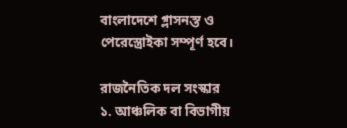বাংলাদেশে গ্লাসনস্ত ও পেরেস্ত্রোইকা সম্পূর্ণ হবে।

রাজনৈতিক দল সংস্কার
১. আঞ্চলিক বা বিভাগীয়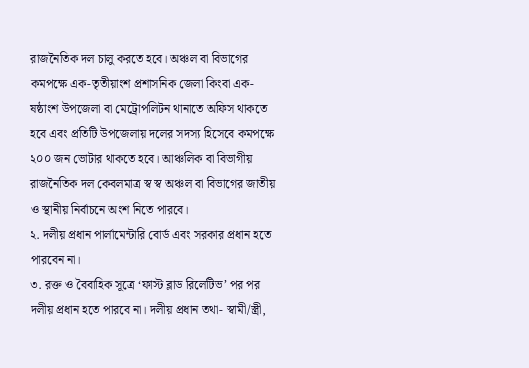রাজনৈতিক দল চালু করতে হবে। অঞ্চল বা বিভাগের কমপক্ষে এক-তৃতীয়াংশ প্রশাসনিক জেলা কিংবা এক-ষষ্ঠাংশ উপজেলা বা মেট্রোপলিটন থানাতে অফিস থাকতে হবে এবং প্রতিটি উপজেলায় দলের সদস্য হিসেবে কমপক্ষে ২০০ জন ভোটার থাকতে হবে। আঞ্চলিক বা বিভাগীয় রাজনৈতিক দল কেবলমাত্র স্ব স্ব অঞ্চল বা বিভাগের জাতীয় ও স্থানীয় নির্বাচনে অংশ নিতে পারবে।
২. দলীয় প্রধান পার্লামেন্টারি বোর্ড এবং সরকার প্রধান হতে পারবেন না।
৩. রক্ত ও বৈবাহিক সূত্রে ‘ফাস্ট ব্লাড রিলেটিভ’ পর পর দলীয় প্রধান হতে পারবে না। দলীয় প্রধান তথা- স্বামী/স্ত্রী,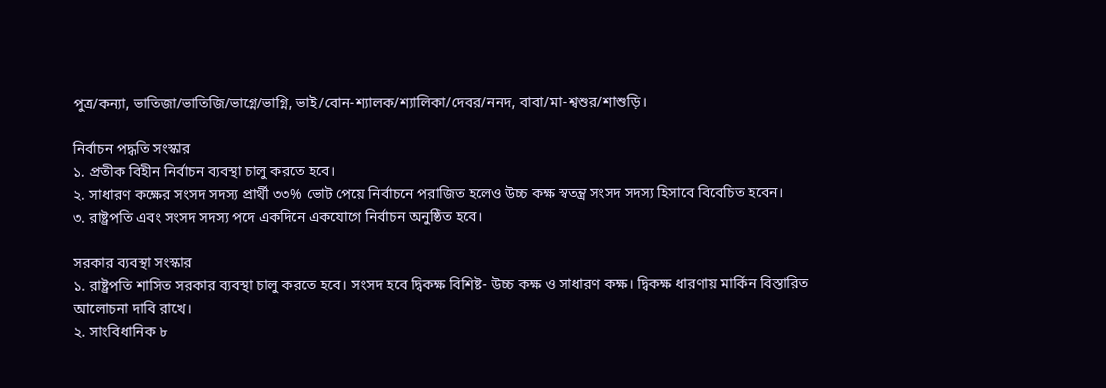পুত্র/কন্যা, ভাতিজা/ভাতিজি/ভাগ্নে/ভাগ্নি, ভাই/বোন-শ্যালক/শ্যালিকা/দেবর/ননদ, বাবা/মা-শ্বশুর/শাশুড়ি।

নির্বাচন পদ্ধতি সংস্কার
১. প্রতীক বিহীন নির্বাচন ব্যবস্থা চালু করতে হবে।
২. সাধারণ কক্ষের সংসদ সদস্য প্রার্থী ৩৩% ভোট পেয়ে নির্বাচনে পরাজিত হলেও উচ্চ কক্ষ স্বতন্ত্র সংসদ সদস্য হিসাবে বিবেচিত হবেন।
৩. রাষ্ট্রপতি এবং সংসদ সদস্য পদে একদিনে একযোগে নির্বাচন অনুষ্ঠিত হবে।

সরকার ব্যবস্থা সংস্কার
১. রাষ্ট্রপতি শাসিত সরকার ব্যবস্থা চালু করতে হবে। সংসদ হবে দ্বিকক্ষ বিশিষ্ট- উচ্চ কক্ষ ও সাধারণ কক্ষ। দ্বিকক্ষ ধারণায় মার্কিন বিস্তারিত আলোচনা দাবি রাখে।
২. সাংবিধানিক ৮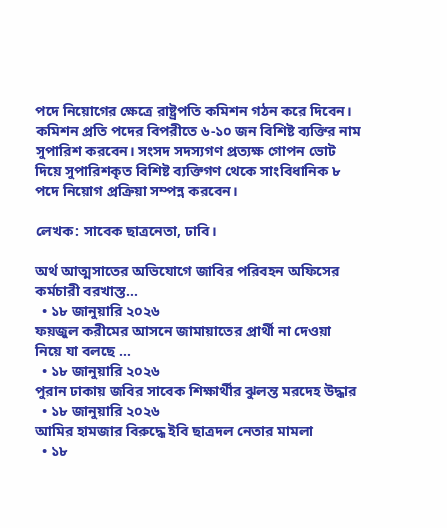পদে নিয়োগের ক্ষেত্রে রাষ্ট্রপতি কমিশন গঠন করে দিবেন। কমিশন প্রতি পদের বিপরীতে ৬-১০ জন বিশিষ্ট ব্যক্তির নাম সুপারিশ করবেন। সংসদ সদস্যগণ প্রত্যক্ষ গোপন ভোট দিয়ে সুপারিশকৃত বিশিষ্ট ব্যক্তিগণ থেকে সাংবিধানিক ৮ পদে নিয়োগ প্রক্রিয়া সম্পন্ন করবেন।

লেখক: সাবেক ছাত্রনেতা, ঢাবি।

অর্থ আত্মসাতের অভিযোগে জাবির পরিবহন অফিসের কর্মচারী বরখাস্ত…
  • ১৮ জানুয়ারি ২০২৬
ফয়জুল করীমের আসনে জামায়াতের প্রার্থী না দেওয়া নিয়ে যা বলছে …
  • ১৮ জানুয়ারি ২০২৬
পুরান ঢাকায় জবির সাবেক শিক্ষার্থীর ঝুলন্ত মরদেহ উদ্ধার
  • ১৮ জানুয়ারি ২০২৬
আমির হামজার বিরুদ্ধে ইবি ছাত্রদল নেতার মামলা
  • ১৮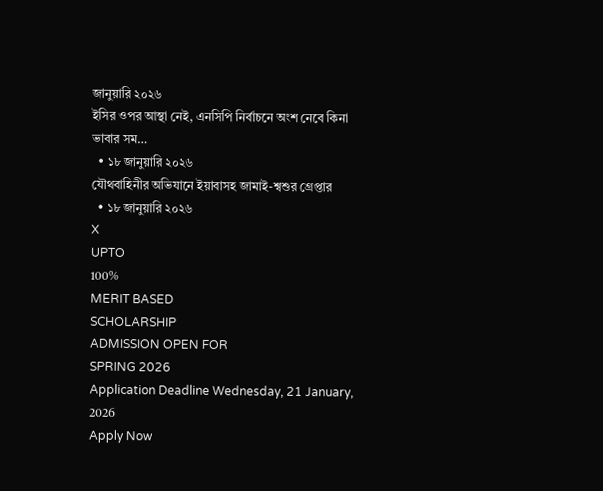জানুয়ারি ২০২৬
ইসির ওপর আস্থা নেই, এনসিপি নির্বাচনে অংশ নেবে কিনা ভাবার সম…
  • ১৮ জানুয়ারি ২০২৬
যৌথবাহিনীর অভিযানে ইয়াবাসহ জামাই-শ্বশুর গ্রেপ্তার
  • ১৮ জানুয়ারি ২০২৬
X
UPTO
100%
MERIT BASED
SCHOLARSHIP
ADMISSION OPEN FOR
SPRING 2026
Application Deadline Wednesday, 21 January, 2026
Apply Now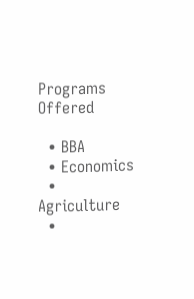Programs Offered

  • BBA
  • Economics
  • Agriculture
  •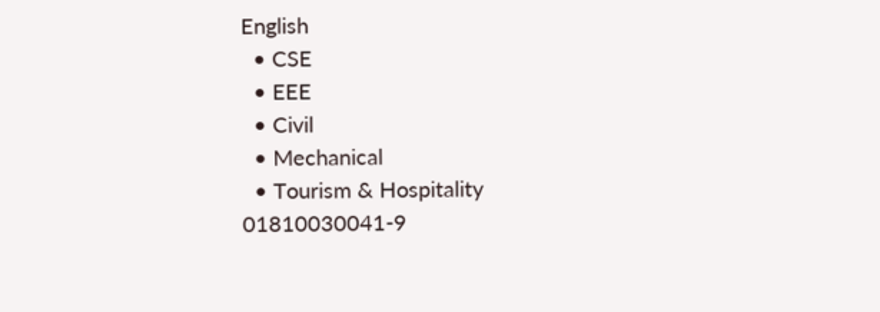English
  • CSE
  • EEE
  • Civil
  • Mechanical
  • Tourism & Hospitality
01810030041-9